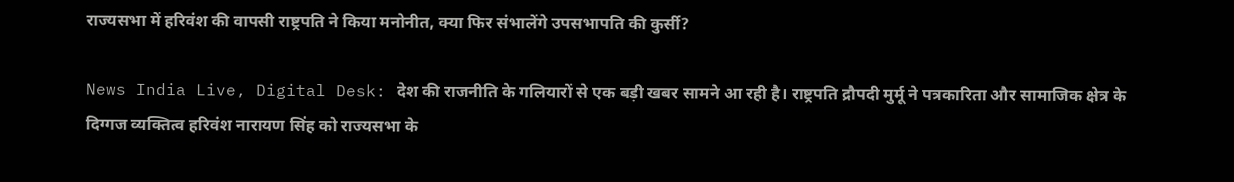राज्यसभा में हरिवंश की वापसी राष्ट्रपति ने किया मनोनीत, क्या फिर संभालेंगे उपसभापति की कुर्सी?

News India Live, Digital Desk: देश की राजनीति के गलियारों से एक बड़ी खबर सामने आ रही है। राष्ट्रपति द्रौपदी मुर्मू ने पत्रकारिता और सामाजिक क्षेत्र के दिग्गज व्यक्तित्व हरिवंश नारायण सिंह को राज्यसभा के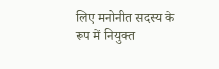लिए मनोनीत सदस्य के रूप में नियुक्त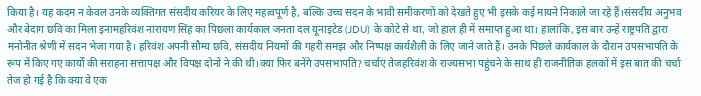किया है। यह कदम न केवल उनके व्यक्तिगत संसदीय करियर के लिए महत्वपूर्ण है, बल्कि उच्च सदन के भावी समीकरणों को देखते हुए भी इसके कई मायने निकाले जा रहे हैं।संसदीय अनुभव और बेदाग छवि का मिला इनामहरिवंश नारायण सिंह का पिछला कार्यकाल जनता दल यूनाइटेड (JDU) के कोटे से था, जो हाल ही में समाप्त हुआ था। हालांकि, इस बार उन्हें राष्ट्रपति द्वारा मनोनीत श्रेणी में सदन भेजा गया है। हरिवंश अपनी सौम्य छवि, संसदीय नियमों की गहरी समझ और निष्पक्ष कार्यशैली के लिए जाने जाते हैं। उनके पिछले कार्यकाल के दौरान उपसभापति के रूप में किए गए कार्यों की सराहना सत्तापक्ष और विपक्ष दोनों ने की थी।क्या फिर बनेंगे उपसभापति? चर्चाएं तेजहरिवंश के राज्यसभा पहुंचने के साथ ही राजनीतिक हलकों में इस बात की चर्चा तेज हो गई है कि क्या वे एक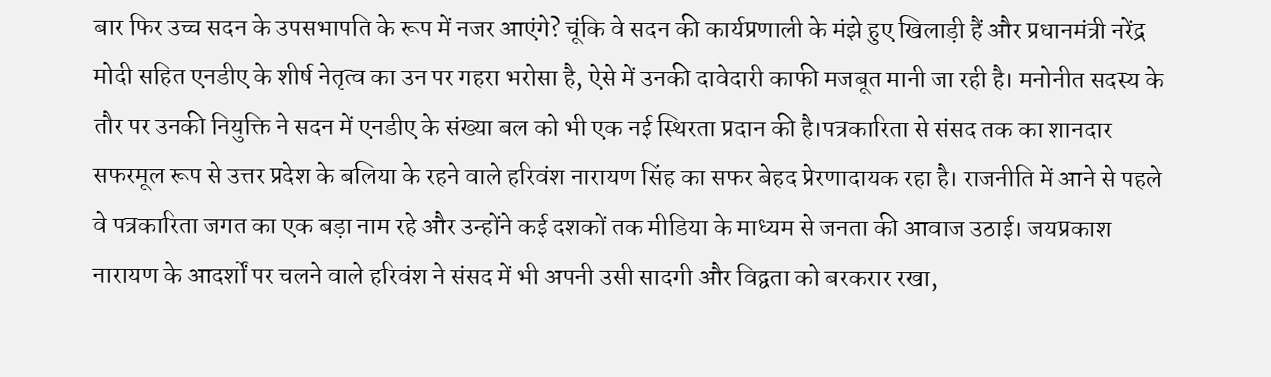बार फिर उच्च सदन के उपसभापति के रूप में नजर आएंगे? चूंकि वे सदन की कार्यप्रणाली के मंझे हुए खिलाड़ी हैं और प्रधानमंत्री नरेंद्र मोदी सहित एनडीए के शीर्ष नेतृत्व का उन पर गहरा भरोसा है, ऐसे में उनकी दावेदारी काफी मजबूत मानी जा रही है। मनोनीत सदस्य के तौर पर उनकी नियुक्ति ने सदन में एनडीए के संख्या बल को भी एक नई स्थिरता प्रदान की है।पत्रकारिता से संसद तक का शानदार सफरमूल रूप से उत्तर प्रदेश के बलिया के रहने वाले हरिवंश नारायण सिंह का सफर बेहद प्रेरणादायक रहा है। राजनीति में आने से पहले वे पत्रकारिता जगत का एक बड़ा नाम रहे और उन्होंने कई दशकों तक मीडिया के माध्यम से जनता की आवाज उठाई। जयप्रकाश नारायण के आदर्शों पर चलने वाले हरिवंश ने संसद में भी अपनी उसी सादगी और विद्वता को बरकरार रखा,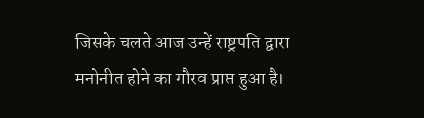जिसके चलते आज उन्हें राष्ट्रपति द्वारा मनोनीत होने का गौरव प्राप्त हुआ है।